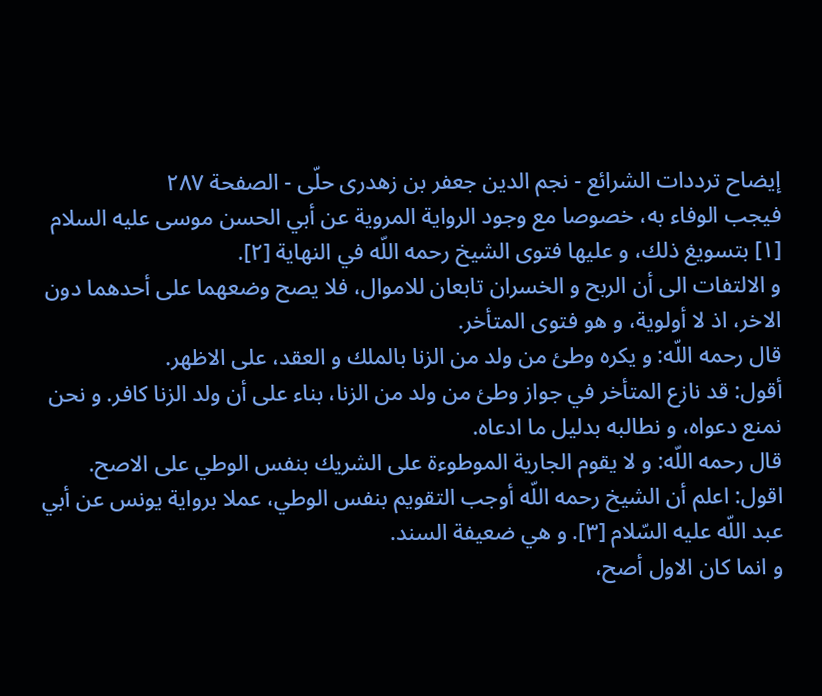إيضاح ترددات الشرائع - نجم الدين جعفر بن زهدرى حلّى - الصفحة ٢٨٧
فيجب الوفاء به، خصوصا مع وجود الرواية المروية عن أبي الحسن موسى عليه السلام [١] بتسويغ ذلك، و عليها فتوى الشيخ رحمه اللّه في النهاية [٢].
و الالتفات الى أن الربح و الخسران تابعان للاموال، فلا يصح وضعهما على أحدهما دون الاخر، اذ لا أولوية، و هو فتوى المتأخر.
قال رحمه اللّه: و يكره وطئ من ولد من الزنا بالملك و العقد، على الاظهر.
أقول: قد نازع المتأخر في جواز وطئ من ولد من الزنا، بناء على أن ولد الزنا كافر. و نحن نمنع دعواه، و نطالبه بدليل ما ادعاه.
قال رحمه اللّه: و لا يقوم الجارية الموطوءة على الشريك بنفس الوطي على الاصح.
اقول: اعلم أن الشيخ رحمه اللّه أوجب التقويم بنفس الوطي، عملا برواية يونس عن أبي عبد اللّه عليه السّلام [٣]. و هي ضعيفة السند.
و انما كان الاول أصح،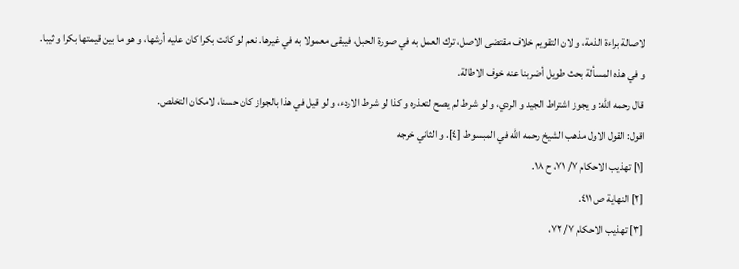لاصالة براءة الذمة، و لان التقويم خلاف مقتضى الاصل، ترك العمل به في صورة الحبل، فيبقى معمولا به في غيرها. نعم لو كانت بكرا كان عليه أرشها، و هو ما بين قيمتها بكرا و ثيبا.
و في هذه المسألة بحث طويل أضربنا عنه خوف الاطالة.
قال رحمه اللّه: و يجوز اشتراط الجيد و الردي، و لو شرط لم يصح لتعذره و كذا لو شرط الاردء، و لو قيل في هذا بالجواز كان حسنا، لامكان التخلص.
اقول: القول الاول مذهب الشيخ رحمه اللّه في المبسوط [٤]. و الثاني خرجه
[١] تهذيب الاحكام ٧/ ٧١، ح ١٨.
[٢] النهاية ص ٤١١.
[٣] تهذيب الاحكام ٧/ ٧٢،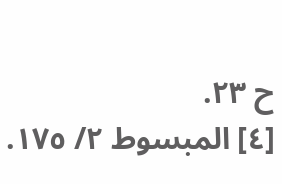ح ٢٣.
[٤] المبسوط ٢/ ١٧٥.